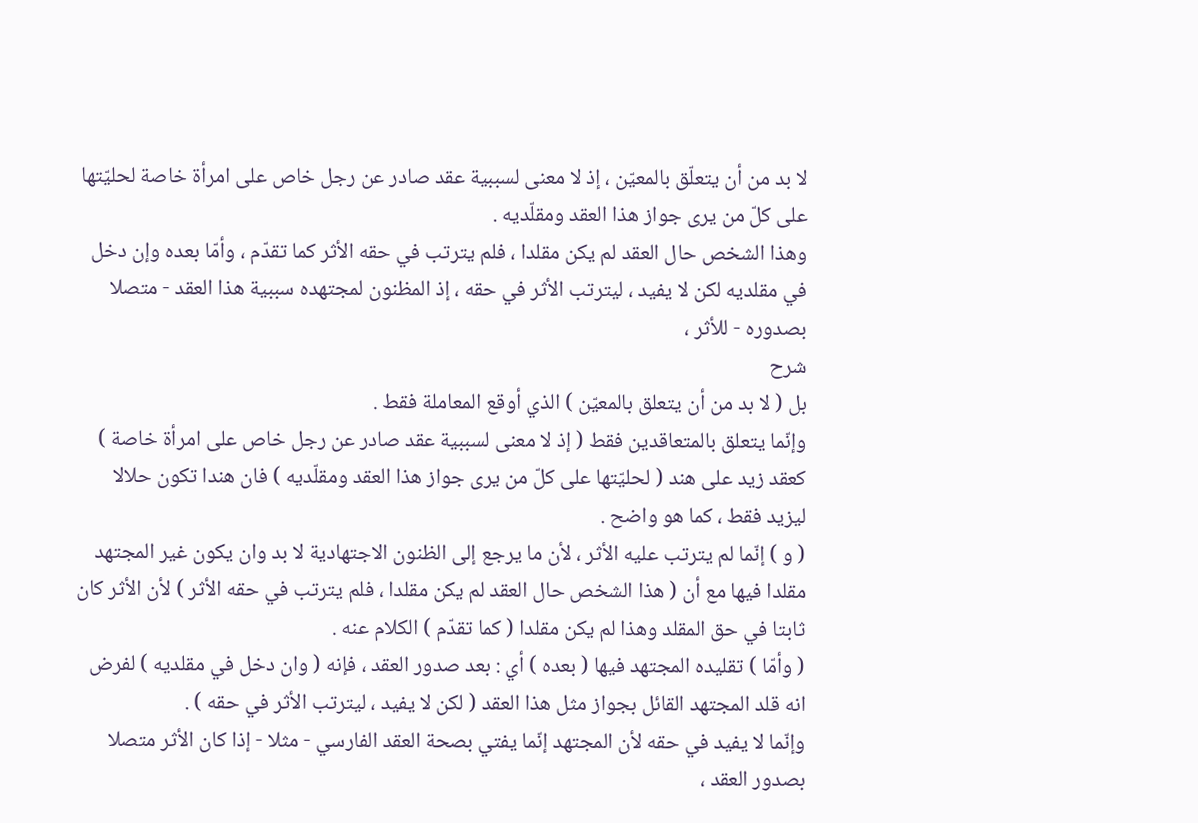لا بد من أن يتعلّق بالمعيّن ، إذ لا معنى لسببية عقد صادر عن رجل خاص على امرأة خاصة لحليّتها على كلّ من يرى جواز هذا العقد ومقلّديه .
وهذا الشخص حال العقد لم يكن مقلدا ، فلم يترتب في حقه الأثر كما تقدّم ، وأمّا بعده وإن دخل في مقلديه لكن لا يفيد ، ليترتب الأثر في حقه ، إذ المظنون لمجتهده سببية هذا العقد - متصلا بصدوره - للأثر ،
شرح
بل ( لا بد من أن يتعلق بالمعيّن ) الذي أوقع المعاملة فقط .
وإنّما يتعلق بالمتعاقدين فقط ( إذ لا معنى لسببية عقد صادر عن رجل خاص على امرأة خاصة ) كعقد زيد على هند ( لحليّتها على كلّ من يرى جواز هذا العقد ومقلّديه ) فان هندا تكون حلالا ليزيد فقط ، كما هو واضح .
( و ) إنّما لم يترتب عليه الأثر ، لأن ما يرجع إلى الظنون الاجتهادية لا بد وان يكون غير المجتهد مقلدا فيها مع أن ( هذا الشخص حال العقد لم يكن مقلدا ، فلم يترتب في حقه الأثر ) لأن الأثر كان ثابتا في حق المقلد وهذا لم يكن مقلدا ( كما تقدّم ) الكلام عنه .
( وأمّا ) تقليده المجتهد فيها ( بعده ) أي : بعد صدور العقد ، فإنه ( وان دخل في مقلديه ) لفرض انه قلد المجتهد القائل بجواز مثل هذا العقد ( لكن لا يفيد ، ليترتب الأثر في حقه ) .
وإنّما لا يفيد في حقه لأن المجتهد إنّما يفتي بصحة العقد الفارسي - مثلا - إذا كان الأثر متصلا بصدور العقد ،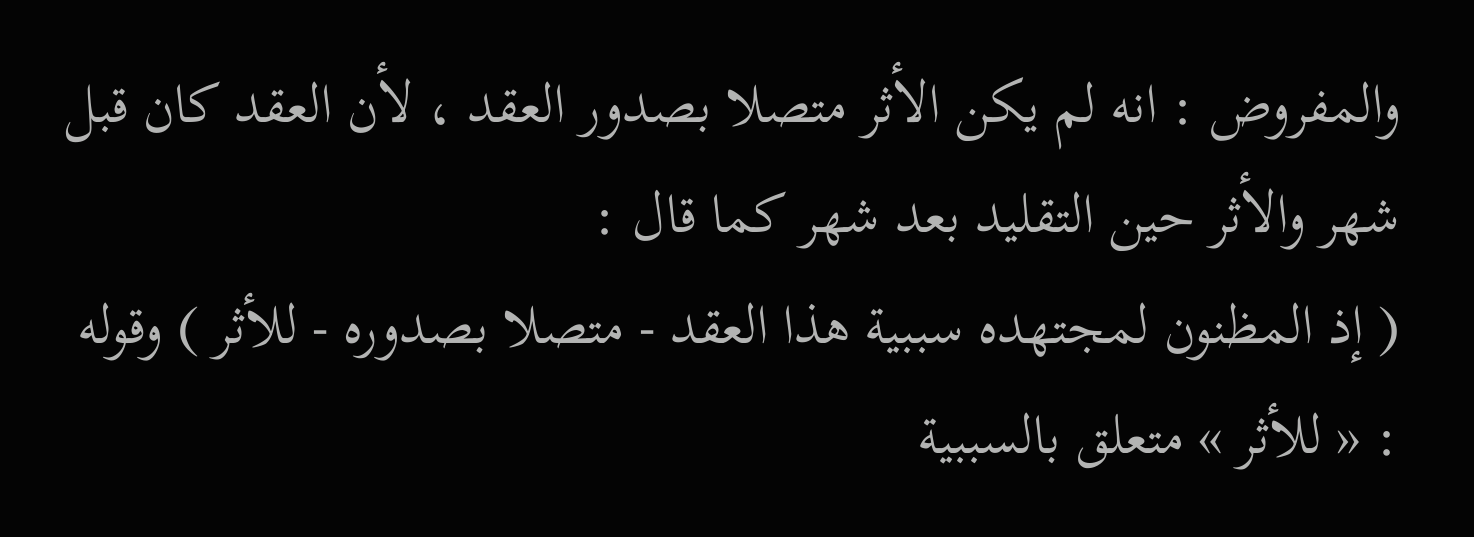والمفروض : انه لم يكن الأثر متصلا بصدور العقد ، لأن العقد كان قبل شهر والأثر حين التقليد بعد شهر كما قال :
( إذ المظنون لمجتهده سببية هذا العقد - متصلا بصدوره - للأثر ) وقوله : « للأثر » متعلق بالسببية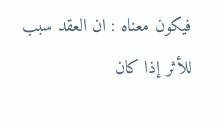فيكون معناه : ان العقد سبب للأثر إذا كان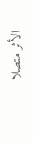الأثر متصلا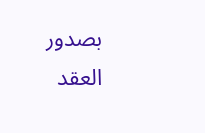بصدور العقد